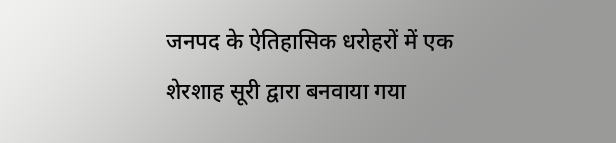जनपद के ऐतिहासिक धरोहरों में एक शेरशाह सूरी द्वारा बनवाया गया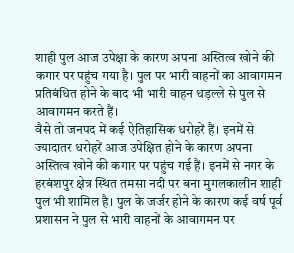शाही पुल आज उपेक्षा के कारण अपना अस्तित्व खोने की कगार पर पहुंच गया है। पुल पर भारी वाहनों का आवागमन प्रतिबंधित होने के बाद भी भारी वाहन धड़ल्ले से पुल से आवागमन करते हैं।
वैसे तो जनपद में कई ऐतिहासिक धरोहरें हैं। इनमें से ज्यादातर धरोहरें आज उपेक्षित होने के कारण अपना अस्तित्व खोने की कगार पर पहुंच गई हैं। इनमें से नगर के हरबंशपुर क्षेत्र स्थित तमसा नदी पर बना मुगलकालीन शाही पुल भी शामिल है। पुल के जर्जर होने के कारण कई वर्ष पूर्व प्रशासन ने पुल से भारी वाहनों के आवागमन पर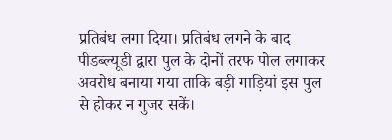प्रतिबंध लगा दिया। प्रतिबंध लगने के बाद पीडब्ल्यूडी द्वारा पुल के दोनों तरफ पोल लगाकर अवरोध बनाया गया ताकि बड़ी गाड़ियां इस पुल से होकर न गुजर सकें।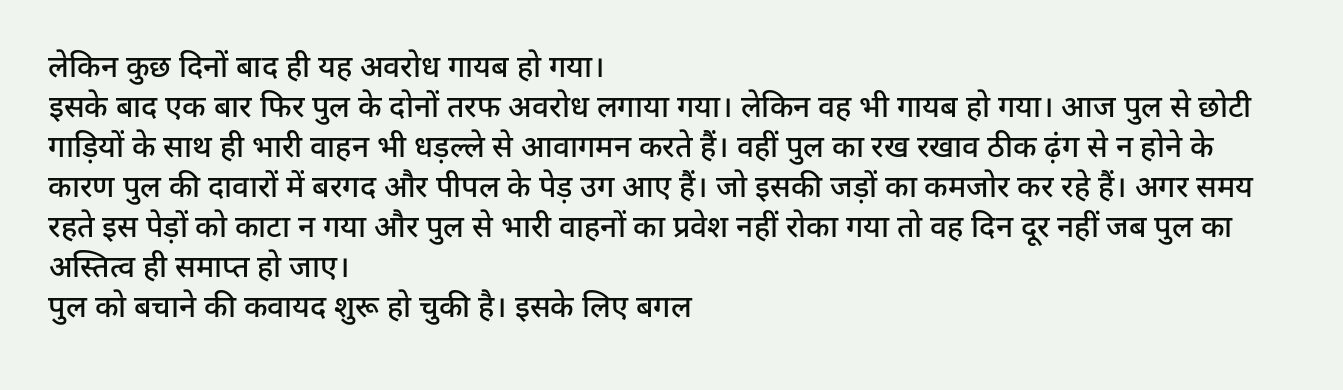लेकिन कुछ दिनों बाद ही यह अवरोध गायब हो गया।
इसके बाद एक बार फिर पुल के दोनों तरफ अवरोध लगाया गया। लेकिन वह भी गायब हो गया। आज पुल से छोटी गाड़ियों के साथ ही भारी वाहन भी धड़ल्ले से आवागमन करते हैं। वहीं पुल का रख रखाव ठीक ढ़ंग से न होने के कारण पुल की दावारों में बरगद और पीपल के पेड़ उग आए हैं। जो इसकी जड़ों का कमजोर कर रहे हैं। अगर समय रहते इस पेड़ों को काटा न गया और पुल से भारी वाहनों का प्रवेश नहीं रोका गया तो वह दिन दूर नहीं जब पुल का अस्तित्व ही समाप्त हो जाए।
पुल को बचाने की कवायद शुरू हो चुकी है। इसके लिए बगल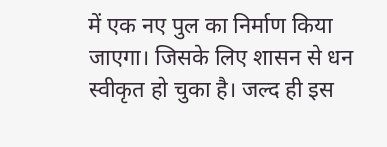में एक नए पुल का निर्माण किया जाएगा। जिसके लिए शासन से धन स्वीकृत हो चुका है। जल्द ही इस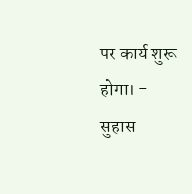पर कार्य शुरू होगा। - सुहास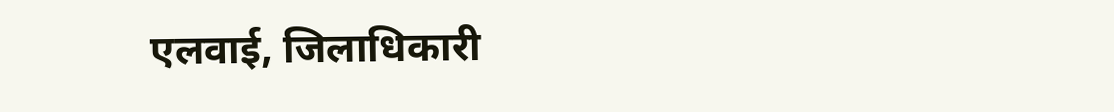एलवाई, जिलाधिकारी